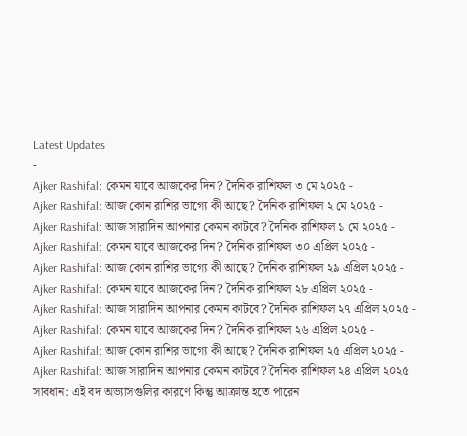Latest Updates
-
Ajker Rashifal: কেমন যাবে আজকের দিন? দৈনিক রাশিফল ৩ মে ২০২৫ -
Ajker Rashifal: আজ কোন রাশির ভাগ্যে কী আছে? দৈনিক রাশিফল ২ মে ২০২৫ -
Ajker Rashifal: আজ সারাদিন আপনার কেমন কাটবে? দৈনিক রাশিফল ১ মে ২০২৫ -
Ajker Rashifal: কেমন যাবে আজকের দিন? দৈনিক রাশিফল ৩০ এপ্রিল ২০২৫ -
Ajker Rashifal: আজ কোন রাশির ভাগ্যে কী আছে? দৈনিক রাশিফল ২৯ এপ্রিল ২০২৫ -
Ajker Rashifal: কেমন যাবে আজকের দিন? দৈনিক রাশিফল ২৮ এপ্রিল ২০২৫ -
Ajker Rashifal: আজ সারাদিন আপনার কেমন কাটবে? দৈনিক রাশিফল ২৭ এপ্রিল ২০২৫ -
Ajker Rashifal: কেমন যাবে আজকের দিন? দৈনিক রাশিফল ২৬ এপ্রিল ২০২৫ -
Ajker Rashifal: আজ কোন রাশির ভাগ্যে কী আছে? দৈনিক রাশিফল ২৫ এপ্রিল ২০২৫ -
Ajker Rashifal: আজ সারাদিন আপনার কেমন কাটবে? দৈনিক রাশিফল ২৪ এপ্রিল ২০২৫
সাবধান: এই বদ অভ্যাসগুলির কারণে কিন্তু আক্রান্ত হতে পারেন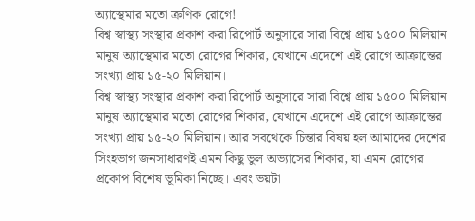অ্যাস্থেমার মতো ক্রণিক রোগে!
বিশ্ব স্বাস্থ্য সংস্থার প্রকাশ করা রিপোর্ট অনুসারে সারা বিশ্বে প্রায় ১৫০০ মিলিয়ান মানুষ অ্যাস্থেমার মতো রোগের শিকার, যেখানে এদেশে এই রোগে আক্রান্তের সংখ্যা প্রায় ১৫-২০ মিলিয়ান।
বিশ্ব স্বাস্থ্য সংস্থার প্রকাশ করা রিপোর্ট অনুসারে সারা বিশ্বে প্রায় ১৫০০ মিলিয়ান মানুষ অ্যাস্থেমার মতো রোগের শিকার, যেখানে এদেশে এই রোগে আক্রান্তের সংখ্যা প্রায় ১৫-২০ মিলিয়ান। আর সবথেকে চিন্তার বিষয় হল আমাদের দেশের সিংহভাগ জনসাধারণই এমন কিছু ভুল অভ্যাসের শিকার, যা এমন রোগের প্রকোপ বিশেষ ভূমিকা নিচ্ছে। এবং ভয়টা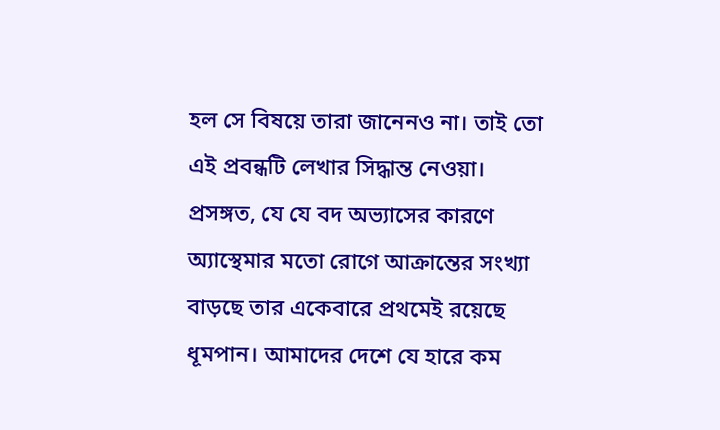হল সে বিষয়ে তারা জানেনও না। তাই তো এই প্রবন্ধটি লেখার সিদ্ধান্ত নেওয়া।
প্রসঙ্গত, যে যে বদ অভ্যাসের কারণে অ্যাস্থেমার মতো রোগে আক্রান্তের সংখ্যা বাড়ছে তার একেবারে প্রথমেই রয়েছে ধূমপান। আমাদের দেশে যে হারে কম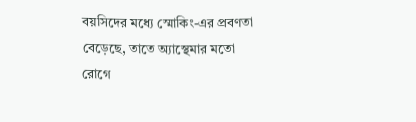বয়সিদের মধ্যে স্মোকিং-এর প্রবণতা বেড়েছে, তাতে অ্যাস্থেমার মতো রোগে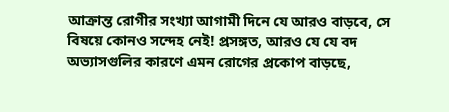আক্রান্ত রোগীর সংখ্যা আগামী দিনে যে আরও বাড়বে, সে বিষয়ে কোনও সন্দেহ নেই! প্রসঙ্গত, আরও যে যে বদ অভ্যাসগুলির কারণে এমন রোগের প্রকোপ বাড়ছে,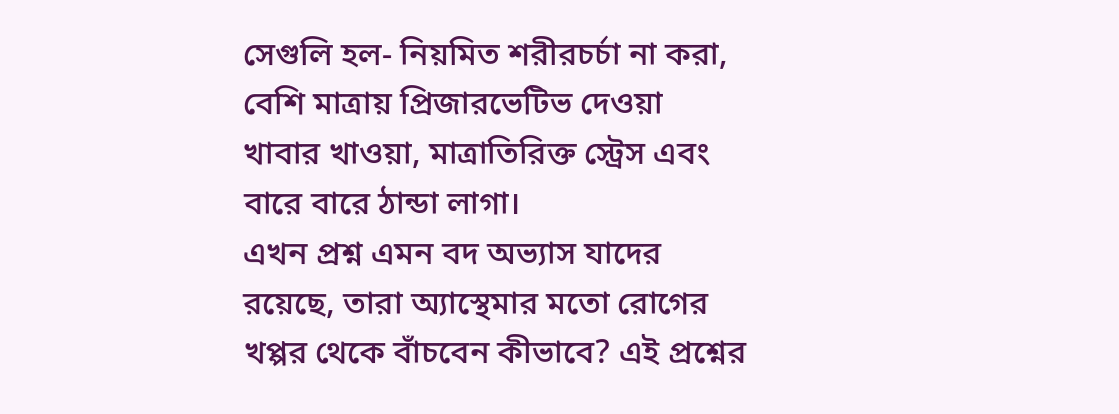সেগুলি হল- নিয়মিত শরীরচর্চা না করা, বেশি মাত্রায় প্রিজারভেটিভ দেওয়া খাবার খাওয়া, মাত্রাতিরিক্ত স্ট্রেস এবং বারে বারে ঠান্ডা লাগা।
এখন প্রশ্ন এমন বদ অভ্যাস যাদের রয়েছে, তারা অ্যাস্থেমার মতো রোগের খপ্পর থেকে বাঁচবেন কীভাবে? এই প্রশ্নের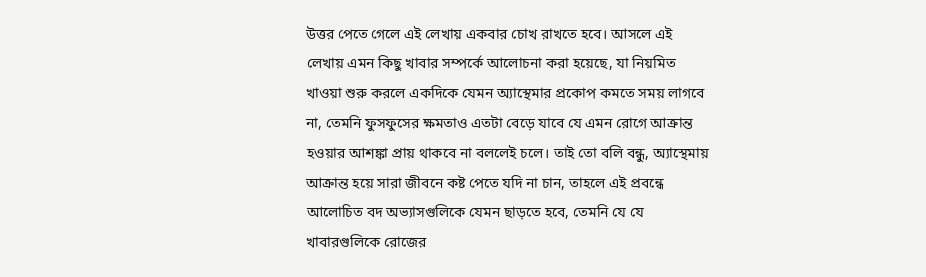উত্তর পেতে গেলে এই লেখায় একবার চোখ রাখতে হবে। আসলে এই লেখায় এমন কিছু খাবার সম্পর্কে আলোচনা করা হয়েছে, যা নিয়মিত খাওয়া শুরু করলে একদিকে যেমন অ্যাস্থেমার প্রকোপ কমতে সময় লাগবে না, তেমনি ফুসফুসের ক্ষমতাও এতটা বেড়ে যাবে যে এমন রোগে আক্রান্ত হওয়ার আশঙ্কা প্রায় থাকবে না বললেই চলে। তাই তো বলি বন্ধু, অ্যাস্থেমায় আক্রান্ত হয়ে সারা জীবনে কষ্ট পেতে যদি না চান, তাহলে এই প্রবন্ধে আলোচিত বদ অভ্যাসগুলিকে যেমন ছাড়তে হবে, তেমনি যে যে খাবারগুলিকে রোজের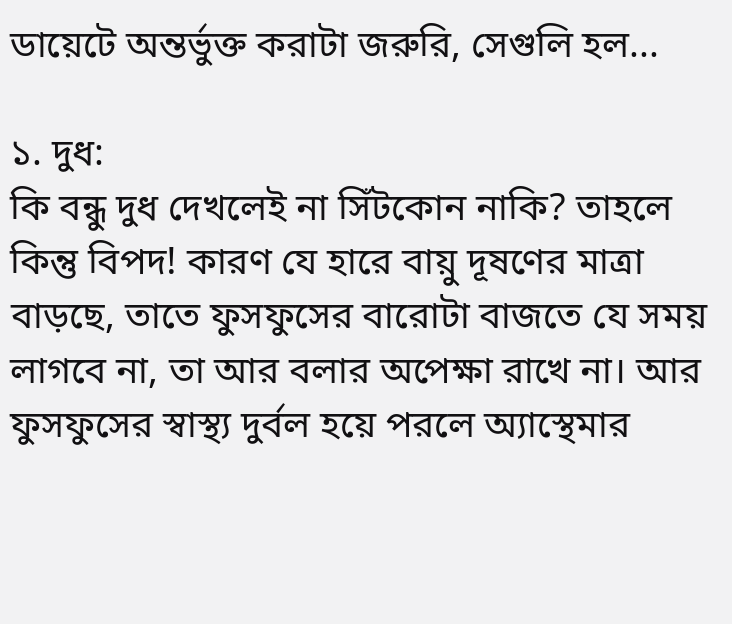ডায়েটে অন্তর্ভুক্ত করাটা জরুরি, সেগুলি হল...

১. দুধ:
কি বন্ধু দুধ দেখলেই না সিঁটকোন নাকি? তাহলে কিন্তু বিপদ! কারণ যে হারে বায়ু দূষণের মাত্রা বাড়ছে, তাতে ফুসফুসের বারোটা বাজতে যে সময় লাগবে না, তা আর বলার অপেক্ষা রাখে না। আর ফুসফুসের স্বাস্থ্য দুর্বল হয়ে পরলে অ্যাস্থেমার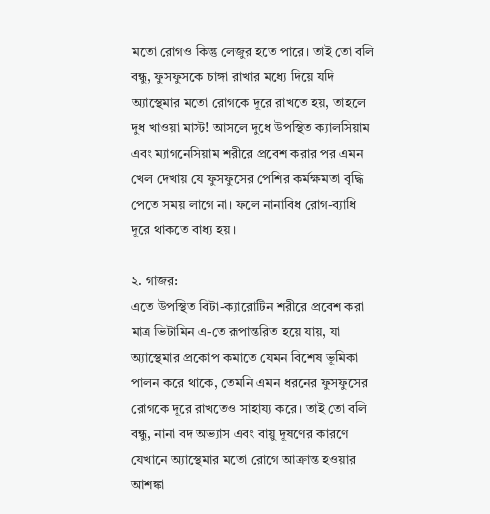মতো রোগও কিন্তু লেজুর হতে পারে। তাই তো বলি বন্ধু, ফুসফুসকে চাঙ্গা রাখার মধ্যে দিয়ে যদি অ্যাস্থেমার মতো রোগকে দূরে রাখতে হয়, তাহলে দুধ খাওয়া মাস্ট! আসলে দুধে উপস্থিত ক্যালসিয়াম এবং ম্যাগনেসিয়াম শরীরে প্রবেশ করার পর এমন খেল দেখায় যে ফুসফুসের পেশির কর্মক্ষমতা বৃদ্ধি পেতে সময় লাগে না। ফলে নানাবিধ রোগ-ব্যাধি দূরে থাকতে বাধ্য হয়।

২. গাজর:
এতে উপস্থিত বিটা-ক্যারোটিন শরীরে প্রবেশ করা মাত্র ভিটামিন এ-তে রূপান্তরিত হয়ে যায়, যা অ্যাস্থেমার প্রকোপ কমাতে যেমন বিশেষ ভূমিকা পালন করে থাকে, তেমনি এমন ধরনের ফুসফুসের রোগকে দূরে রাখতেও সাহায্য করে। তাই তো বলি বন্ধু, নানা বদ অভ্যাস এবং বায়ু দূষণের কারণে যেখানে অ্যাস্থেমার মতো রোগে আক্রান্ত হওয়ার আশঙ্কা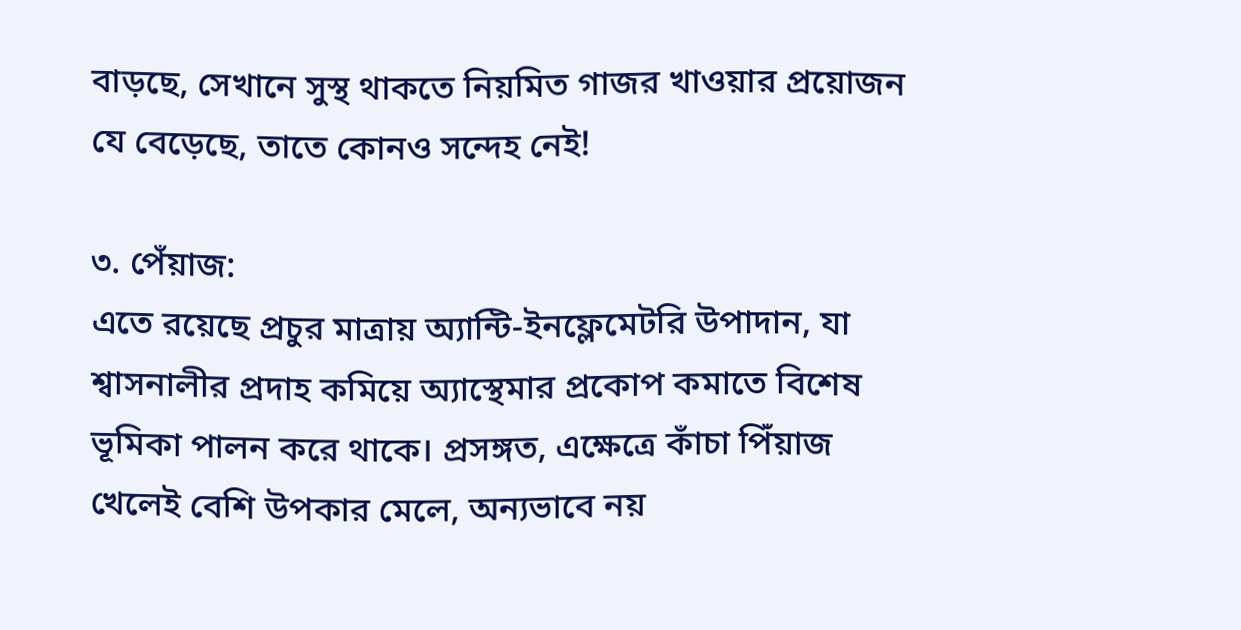বাড়ছে, সেখানে সুস্থ থাকতে নিয়মিত গাজর খাওয়ার প্রয়োজন যে বেড়েছে, তাতে কোনও সন্দেহ নেই!

৩. পেঁয়াজ:
এতে রয়েছে প্রচুর মাত্রায় অ্যান্টি-ইনফ্লেমেটরি উপাদান, যা শ্বাসনালীর প্রদাহ কমিয়ে অ্যাস্থেমার প্রকোপ কমাতে বিশেষ ভূমিকা পালন করে থাকে। প্রসঙ্গত, এক্ষেত্রে কাঁচা পিঁয়াজ খেলেই বেশি উপকার মেলে, অন্যভাবে নয়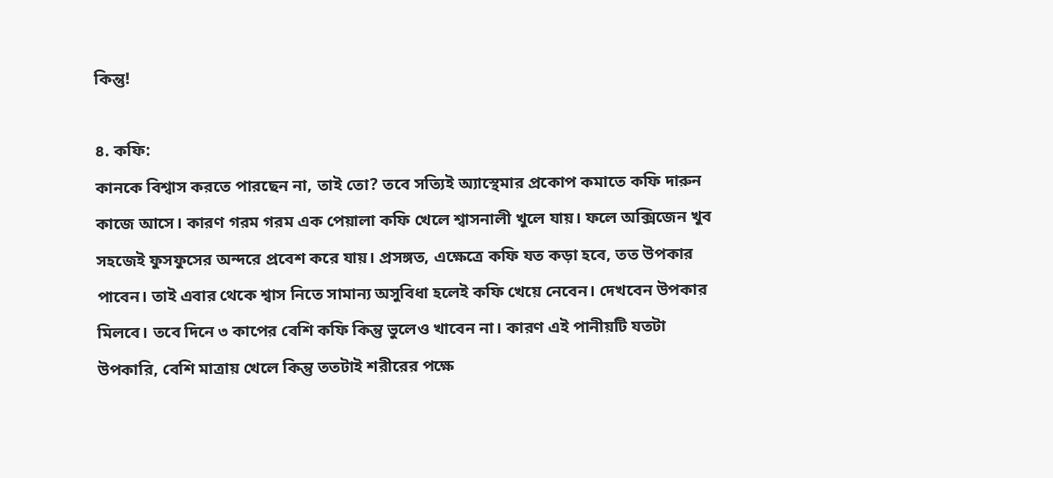কিন্তু!

৪. কফি:
কানকে বিশ্বাস করতে পারছেন না, তাই তো? তবে সত্যিই অ্যাস্থেমার প্রকোপ কমাতে কফি দারুন কাজে আসে। কারণ গরম গরম এক পেয়ালা কফি খেলে শ্বাসনালী খুলে যায়। ফলে অক্সিজেন খুব সহজেই ফুসফুসের অন্দরে প্রবেশ করে যায়। প্রসঙ্গত, এক্ষেত্রে কফি যত কড়া হবে, তত উপকার পাবেন। তাই এবার থেকে শ্বাস নিতে সামান্য অসুবিধা হলেই কফি খেয়ে নেবেন। দেখবেন উপকার মিলবে। তবে দিনে ৩ কাপের বেশি কফি কিন্তু ভুলেও খাবেন না। কারণ এই পানীয়টি যতটা উপকারি, বেশি মাত্রায় খেলে কিন্তু ততটাই শরীরের পক্ষে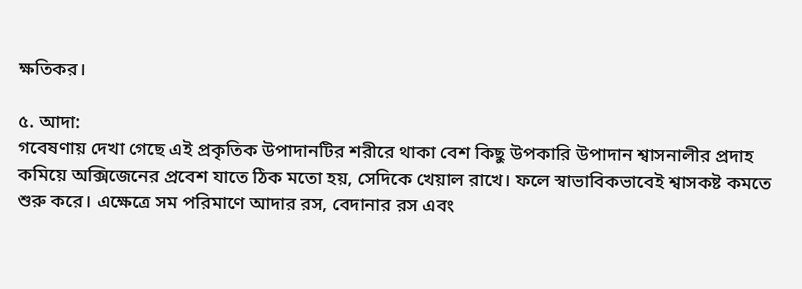ক্ষতিকর।

৫. আদা:
গবেষণায় দেখা গেছে এই প্রকৃতিক উপাদানটির শরীরে থাকা বেশ কিছু উপকারি উপাদান শ্বাসনালীর প্রদাহ কমিয়ে অক্সিজেনের প্রবেশ যাতে ঠিক মতো হয়, সেদিকে খেয়াল রাখে। ফলে স্বাভাবিকভাবেই শ্বাসকষ্ট কমতে শুরু করে। এক্ষেত্রে সম পরিমাণে আদার রস, বেদানার রস এবং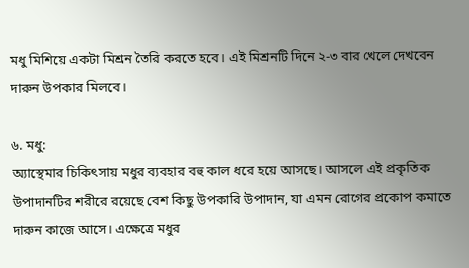মধু মিশিয়ে একটা মিশ্রন তৈরি করতে হবে। এই মিশ্রনটি দিনে ২-৩ বার খেলে দেখবেন দারুন উপকার মিলবে।

৬. মধু:
অ্যাস্থেমার চিকিৎসায় মধুর ব্যবহার বহু কাল ধরে হয়ে আসছে। আসলে এই প্রকৃতিক উপাদানটির শরীরে রয়েছে বেশ কিছু উপকারি উপাদান, যা এমন রোগের প্রকোপ কমাতে দারুন কাজে আসে। এক্ষেত্রে মধুর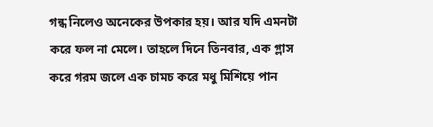গন্ধ নিলেও অনেকের উপকার হয়। আর যদি এমনটা করে ফল না মেলে। তাহলে দিনে তিনবার, এক গ্লাস করে গরম জলে এক চামচ করে মধু মিশিয়ে পান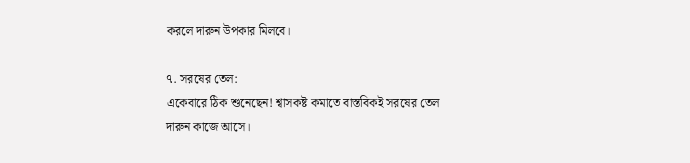করলে দারুন উপকার মিলবে।

৭. সরষের তেল:
একেবারে ঠিক শুনেছেন! শ্বাসকষ্ট কমাতে বাস্তবিকই সরষের তেল দারুন কাজে আসে।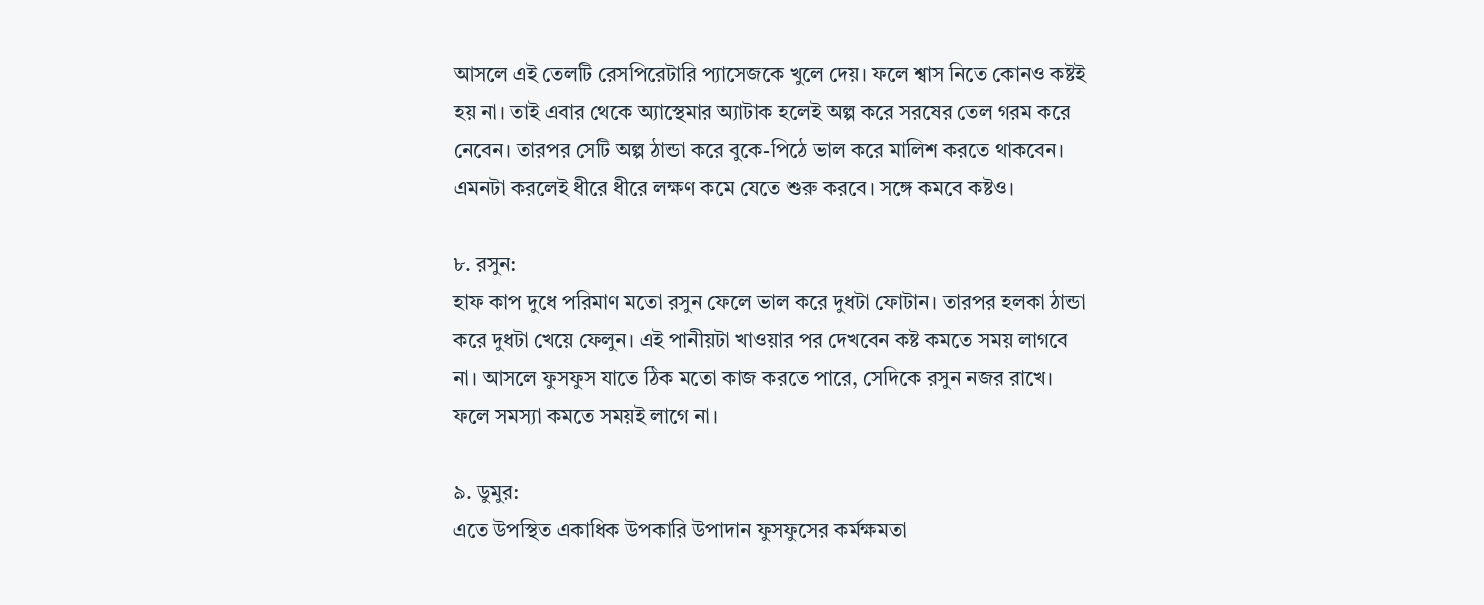আসলে এই তেলটি রেসপিরেটারি প্যাসেজকে খুলে দেয়। ফলে শ্বাস নিতে কোনও কষ্টই হয় না। তাই এবার থেকে অ্যাস্থেমার অ্যাটাক হলেই অল্প করে সরষের তেল গরম করে নেবেন। তারপর সেটি অল্প ঠান্ডা করে বুকে-পিঠে ভাল করে মালিশ করতে থাকবেন। এমনটা করলেই ধীরে ধীরে লক্ষণ কমে যেতে শুরু করবে। সঙ্গে কমবে কষ্টও।

৮. রসুন:
হাফ কাপ দুধে পরিমাণ মতো রসুন ফেলে ভাল করে দুধটা ফোটান। তারপর হলকা ঠান্ডা করে দুধটা খেয়ে ফেলুন। এই পানীয়টা খাওয়ার পর দেখবেন কষ্ট কমতে সময় লাগবে না। আসলে ফুসফুস যাতে ঠিক মতো কাজ করতে পারে, সেদিকে রসুন নজর রাখে। ফলে সমস্যা কমতে সময়ই লাগে না।

৯. ডুমুর:
এতে উপস্থিত একাধিক উপকারি উপাদান ফুসফুসের কর্মক্ষমতা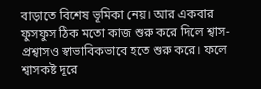বাড়াতে বিশেষ ভূমিকা নেয়। আর একবার ফুসফুস ঠিক মতো কাজ শুরু করে দিলে শ্বাস-প্রশ্বাসও স্বাভাবিকভাবে হতে শুরু করে। ফলে শ্বাসকষ্ট দূরে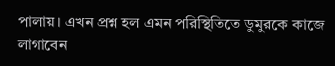পালায়। এখন প্রশ্ন হল এমন পরিস্থিতিতে ডুমুরকে কাজে লাগাবেন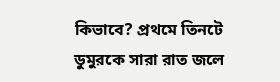কিভাবে? প্রথমে তিনটে ডুমুরকে সারা রাত জলে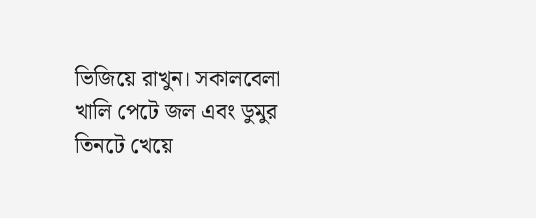ভিজিয়ে রাখুন। সকালবেলা খালি পেটে জল এবং ডুমুর তিনটে খেয়ে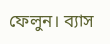ফেলুন। ব্যাস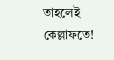তাহলেই কেল্লাফতে!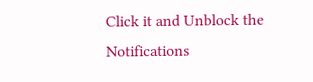Click it and Unblock the Notifications